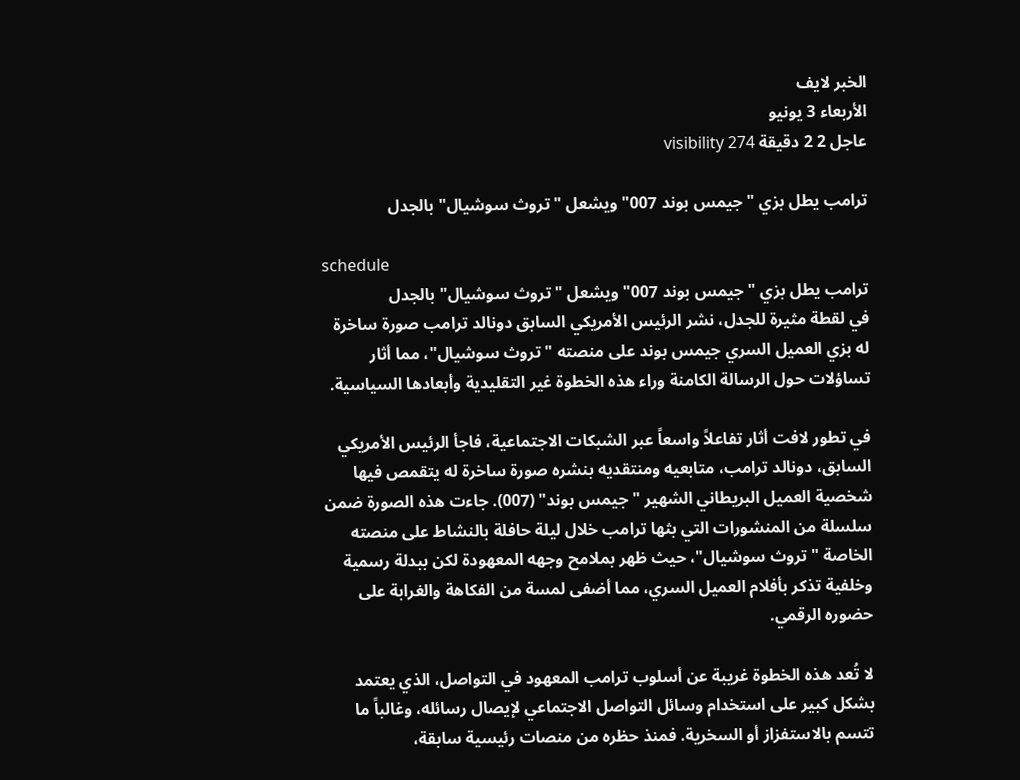الخبر لايف
الأربعاء 3 يونيو
عاجل 2 2 دقيقة visibility 274

ترامب يطل بزي "جيمس بوند 007" ويشعل "تروث سوشيال" بالجدل

schedule
ترامب يطل بزي "جيمس بوند 007" ويشعل "تروث سوشيال" بالجدل
في لقطة مثيرة للجدل، نشر الرئيس الأمريكي السابق دونالد ترامب صورة ساخرة له بزي العميل السري جيمس بوند على منصته "تروث سوشيال"، مما أثار تساؤلات حول الرسالة الكامنة وراء هذه الخطوة غير التقليدية وأبعادها السياسية.

في تطور لافت أثار تفاعلاً واسعاً عبر الشبكات الاجتماعية، فاجأ الرئيس الأمريكي السابق، دونالد ترامب، متابعيه ومنتقديه بنشره صورة ساخرة له يتقمص فيها شخصية العميل البريطاني الشهير "جيمس بوند" (007). جاءت هذه الصورة ضمن سلسلة من المنشورات التي بثها ترامب خلال ليلة حافلة بالنشاط على منصته الخاصة "تروث سوشيال"، حيث ظهر بملامح وجهه المعهودة لكن ببدلة رسمية وخلفية تذكر بأفلام العميل السري، مما أضفى لمسة من الفكاهة والغرابة على حضوره الرقمي.

لا تُعد هذه الخطوة غريبة عن أسلوب ترامب المعهود في التواصل، الذي يعتمد بشكل كبير على استخدام وسائل التواصل الاجتماعي لإيصال رسائله، وغالباً ما تتسم بالاستفزاز أو السخرية. فمنذ حظره من منصات رئيسية سابقة،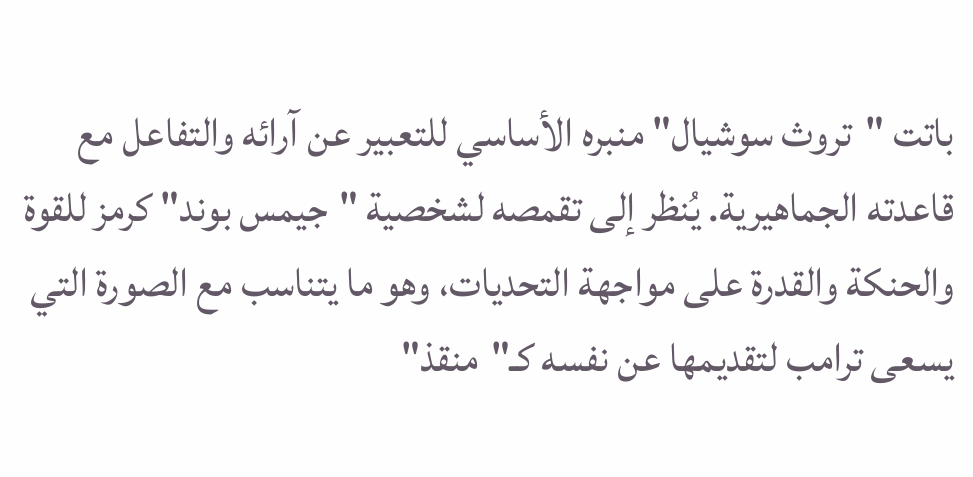باتت "تروث سوشيال" منبره الأساسي للتعبير عن آرائه والتفاعل مع قاعدته الجماهيرية. يُنظر إلى تقمصه لشخصية "جيمس بوند" كرمز للقوة والحنكة والقدرة على مواجهة التحديات، وهو ما يتناسب مع الصورة التي يسعى ترامب لتقديمها عن نفسه كـ"منقذ"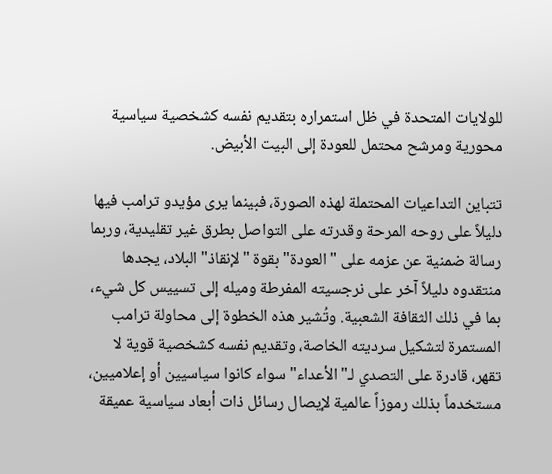للولايات المتحدة في ظل استمراره بتقديم نفسه كشخصية سياسية محورية ومرشح محتمل للعودة إلى البيت الأبيض.

تتباين التداعيات المحتملة لهذه الصورة، فبينما يرى مؤيدو ترامب فيها دليلاً على روحه المرحة وقدرته على التواصل بطرق غير تقليدية، وربما رسالة ضمنية عن عزمه على "العودة" بقوة "لإنقاذ" البلاد، يجدها منتقدوه دليلاً آخر على نرجسيته المفرطة وميله إلى تسييس كل شيء، بما في ذلك الثقافة الشعبية. وتُشير هذه الخطوة إلى محاولة ترامب المستمرة لتشكيل سرديته الخاصة، وتقديم نفسه كشخصية قوية لا تقهر، قادرة على التصدي لـ"الأعداء" سواء كانوا سياسيين أو إعلاميين، مستخدماً بذلك رموزاً عالمية لإيصال رسائل ذات أبعاد سياسية عميقة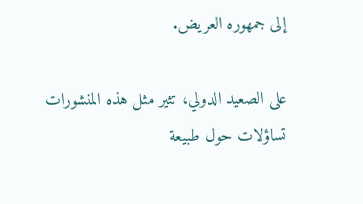إلى جمهوره العريض.

على الصعيد الدولي، تثير مثل هذه المنشورات تساؤلات حول طبيعة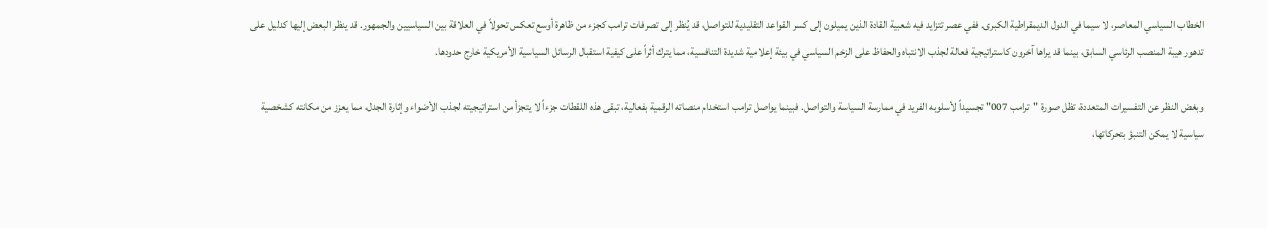الخطاب السياسي المعاصر، لا سيما في الدول الديمقراطية الكبرى. ففي عصر تتزايد فيه شعبية القادة الذين يميلون إلى كسر القواعد التقليدية للتواصل، قد يُنظر إلى تصرفات ترامب كجزء من ظاهرة أوسع تعكس تحولاً في العلاقة بين السياسيين والجمهور. قد ينظر البعض إليها كدليل على تدهور هيبة المنصب الرئاسي السابق، بينما قد يراها آخرون كاستراتيجية فعالة لجذب الانتباه والحفاظ على الزخم السياسي في بيئة إعلامية شديدة التنافسية، مما يترك أثراً على كيفية استقبال الرسائل السياسية الأمريكية خارج حدودها.

وبغض النظر عن التفسيرات المتعددة، تظل صورة "ترامب 007" تجسيداً لأسلوبه الفريد في ممارسة السياسة والتواصل. فبينما يواصل ترامب استخدام منصاته الرقمية بفعالية، تبقى هذه اللقطات جزءاً لا يتجزأ من استراتيجيته لجذب الأضواء وإثارة الجدل، مما يعزز من مكانته كشخصية سياسية لا يمكن التنبؤ بتحركاتها،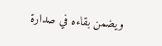ويضمن بقاءه في صدارة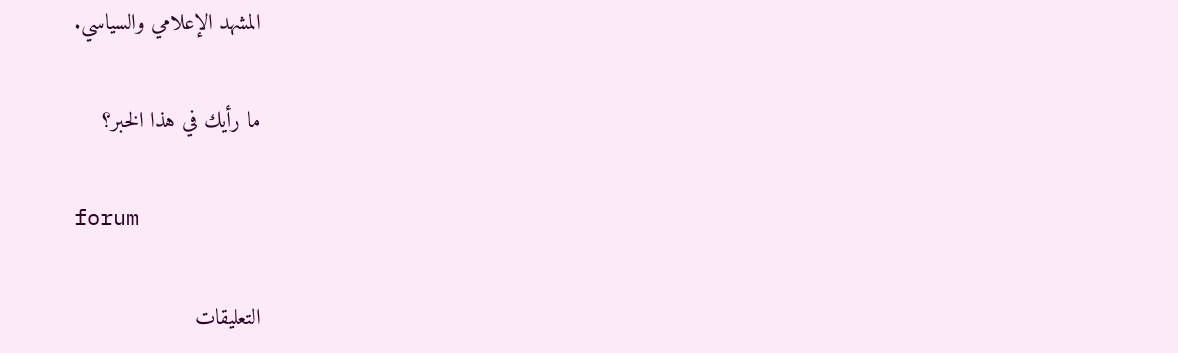المشهد الإعلامي والسياسي.

ما رأيك في هذا الخبر؟

forum

التعليقات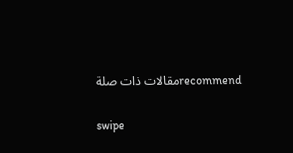recommendمقالات ذات صلة

swipe